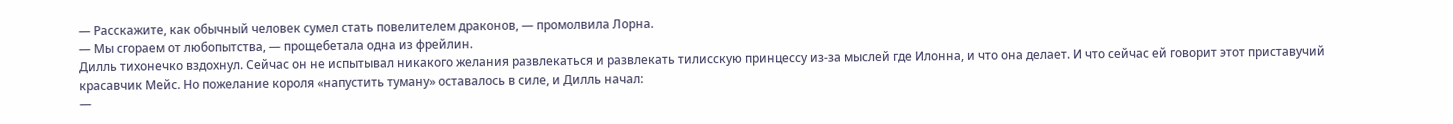— Расскажите, как обычный человек сумел стать повелителем драконов, — промолвила Лорна.
— Мы сгораем от любопытства, — прощебетала одна из фрейлин.
Дилль тихонечко вздохнул. Сейчас он не испытывал никакого желания развлекаться и развлекать тилисскую принцессу из-за мыслей где Илонна, и что она делает. И что сейчас ей говорит этот приставучий красавчик Мейс. Но пожелание короля «напустить туману» оставалось в силе, и Дилль начал:
—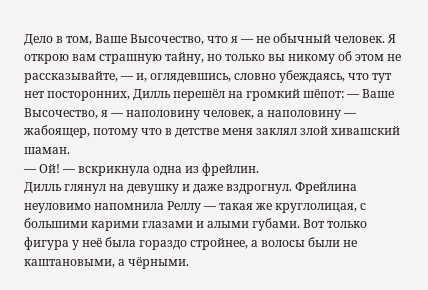Дело в том, Ваше Высочество, что я — не обычный человек. Я открою вам страшную тайну, но только вы никому об этом не рассказывайте, — и, оглядевшись, словно убеждаясь, что тут нет посторонних, Дилль перешёл на громкий шёпот: — Ваше Высочество, я — наполовину человек, а наполовину — жабоящер, потому что в детстве меня заклял злой хивашский шаман.
— Ой! — вскрикнула одна из фрейлин.
Дилль глянул на девушку и даже вздрогнул. Фрейлина неуловимо напомнила Реллу — такая же круглолицая, с большими карими глазами и алыми губами. Вот только фигура у неё была гораздо стройнее, а волосы были не каштановыми, а чёрными.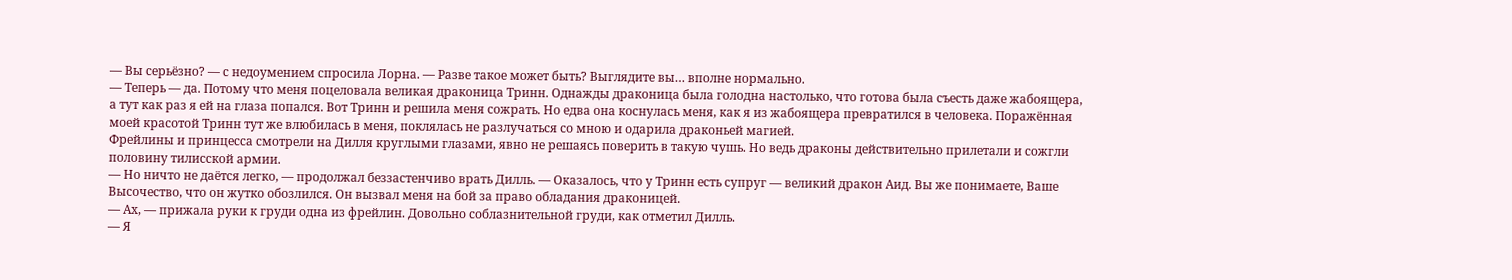— Вы серьёзно? — с недоумением спросила Лорна. — Разве такое может быть? Выглядите вы… вполне нормально.
— Теперь — да. Потому что меня поцеловала великая драконица Тринн. Однажды драконица была голодна настолько, что готова была съесть даже жабоящера, а тут как раз я ей на глаза попался. Вот Тринн и решила меня сожрать. Но едва она коснулась меня, как я из жабоящера превратился в человека. Поражённая моей красотой Тринн тут же влюбилась в меня, поклялась не разлучаться со мною и одарила драконьей магией.
Фрейлины и принцесса смотрели на Дилля круглыми глазами, явно не решаясь поверить в такую чушь. Но ведь драконы действительно прилетали и сожгли половину тилисской армии.
— Но ничто не даётся легко, — продолжал беззастенчиво врать Дилль. — Оказалось, что у Тринн есть супруг — великий дракон Аид. Вы же понимаете, Ваше Высочество, что он жутко обозлился. Он вызвал меня на бой за право обладания драконицей.
— Ах, — прижала руки к груди одна из фрейлин. Довольно соблазнительной груди, как отметил Дилль.
— Я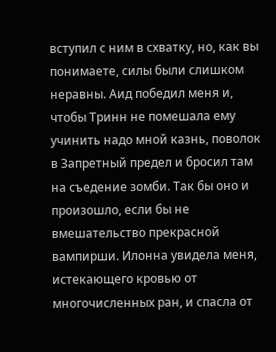вступил с ним в схватку, но, как вы понимаете, силы были слишком неравны. Аид победил меня и, чтобы Тринн не помешала ему учинить надо мной казнь, поволок в Запретный предел и бросил там на съедение зомби. Так бы оно и произошло, если бы не вмешательство прекрасной вампирши. Илонна увидела меня, истекающего кровью от многочисленных ран, и спасла от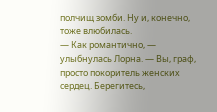полчищ зомби. Ну и, конечно, тоже влюбилась.
— Как романтично, — улыбнулась Лорна. — Вы, граф, просто покоритель женских сердец. Берегитесь,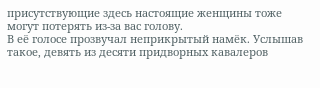присутствующие здесь настоящие женщины тоже могут потерять из-за вас голову.
В её голосе прозвучал неприкрытый намёк. Услышав такое, девять из десяти придворных кавалеров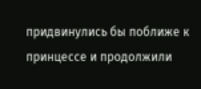придвинулись бы поближе к принцессе и продолжили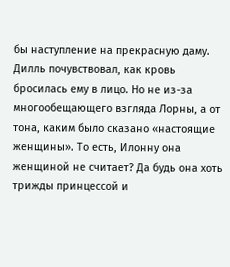бы наступление на прекрасную даму. Дилль почувствовал, как кровь бросилась ему в лицо. Но не из-за многообещающего взгляда Лорны, а от тона, каким было сказано «настоящие женщины». То есть, Илонну она женщиной не считает? Да будь она хоть трижды принцессой и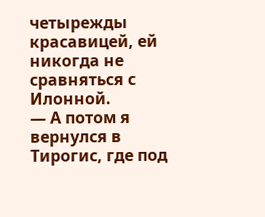четырежды красавицей, ей никогда не сравняться с Илонной.
— А потом я вернулся в Тирогис, где под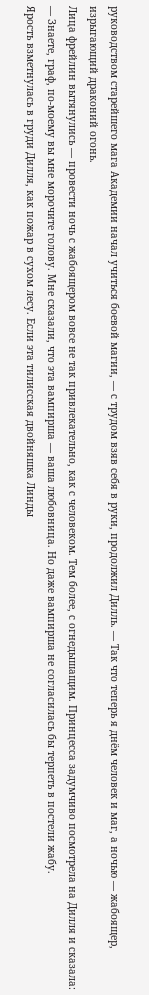руководством старейшего мага Академии начал учиться боевой магии, — с трудом взяв себя в руки, продолжил Дилль. — Так что теперь я днём человек и маг, а ночью — жабоящер, изрыгающий драконий огонь.
Лица фрейлин вытянулись — провести ночь с жабоящером вовсе не так привлекательно, как с человеком. Тем более, с огнедышащим. Принцесса задумчиво посмотрела на Дилля и сказала:
— Знаете, граф, по-моему вы мне морочите голову. Мне сказали, что эта вампирша — ваша любовница. Но даже вампирша не согласилась бы терпеть в постели жабу.
Ярость взметнулась в груди Дилля, как пожар в сухом лесу. Если эта тилисская двойняшка Линды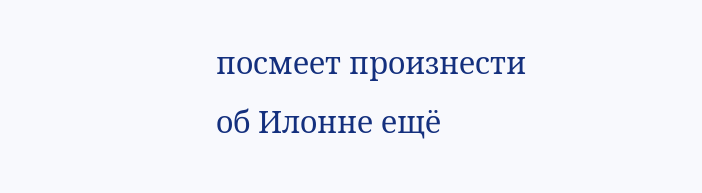посмеет произнести об Илонне ещё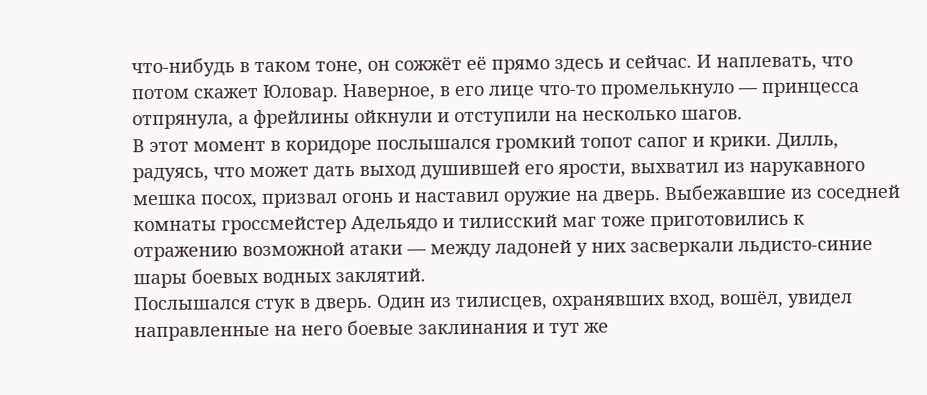что-нибудь в таком тоне, он сожжёт её прямо здесь и сейчас. И наплевать, что потом скажет Юловар. Наверное, в его лице что-то промелькнуло — принцесса отпрянула, а фрейлины ойкнули и отступили на несколько шагов.
В этот момент в коридоре послышался громкий топот сапог и крики. Дилль, радуясь, что может дать выход душившей его ярости, выхватил из нарукавного мешка посох, призвал огонь и наставил оружие на дверь. Выбежавшие из соседней комнаты гроссмейстер Адельядо и тилисский маг тоже приготовились к отражению возможной атаки — между ладоней у них засверкали льдисто-синие шары боевых водных заклятий.
Послышался стук в дверь. Один из тилисцев, охранявших вход, вошёл, увидел направленные на него боевые заклинания и тут же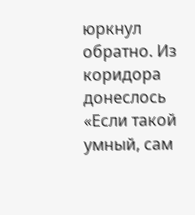юркнул обратно. Из коридора донеслось «Если такой умный, сам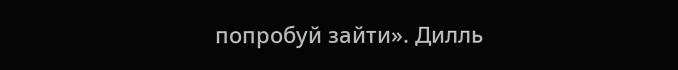попробуй зайти». Дилль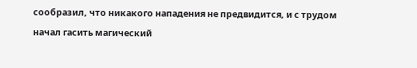сообразил, что никакого нападения не предвидится, и с трудом начал гасить магический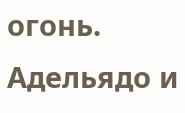огонь. Адельядо и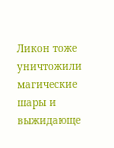Ликон тоже уничтожили магические шары и выжидающе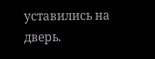уставились на дверь.